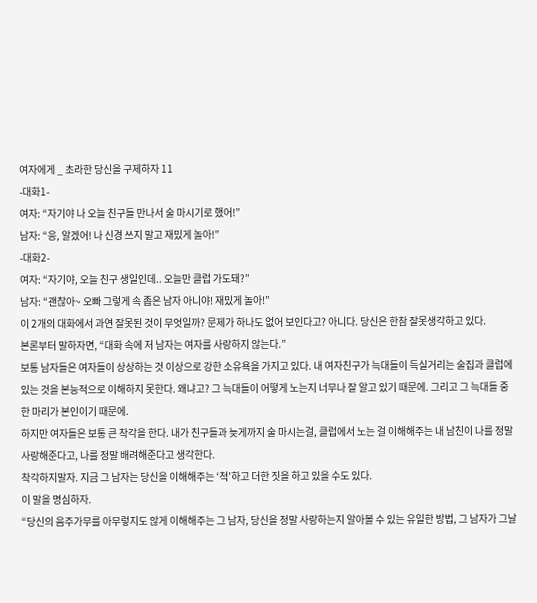여자에게 _ 초라한 당신을 구제하자 11
-대화1-
여자: “자기야 나 오늘 친구들 만나서 술 마시기로 했어!”
남자: “응, 알겠어! 나 신경 쓰지 말고 재밌게 놀아!”
-대화2-
여자: “자기야, 오늘 친구 생일인데.. 오늘만 클럽 가도돼?”
남자: “괜찮아~ 오빠 그렇게 속 좁은 남자 아니야! 재밌게 놀아!”
이 2개의 대화에서 과연 잘못된 것이 무엇일까? 문제가 하나도 없어 보인다고? 아니다. 당신은 한참 잘못생각하고 있다.
본론부터 말하자면, “대화 속에 저 남자는 여자를 사랑하지 않는다.”
보통 남자들은 여자들이 상상하는 것 이상으로 강한 소유욕을 가지고 있다. 내 여자친구가 늑대들이 득실거리는 술집과 클럽에 있는 것을 본능적으로 이해하지 못한다. 왜냐고? 그 늑대들이 어떻게 노는지 너무나 잘 알고 있기 때문에. 그리고 그 늑대들 중 한 마리가 본인이기 때문에.
하지만 여자들은 보통 큰 착각을 한다. 내가 친구들과 늦게까지 술 마시는걸, 클럽에서 노는 걸 이해해주는 내 남친이 나를 정말 사랑해준다고, 나를 정말 배려해준다고 생각한다.
착각하지말자. 지금 그 남자는 당신을 이해해주는 ‘척’하고 더한 짓을 하고 있을 수도 있다.
이 말을 명심하자.
“당신의 음주가무를 아무렇지도 않게 이해해주는 그 남자, 당신을 정말 사랑하는지 알아볼 수 있는 유일한 방법, 그 남자가 그날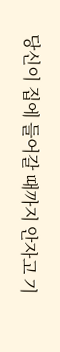당신이 집에 들어갈 때까지 안자고 기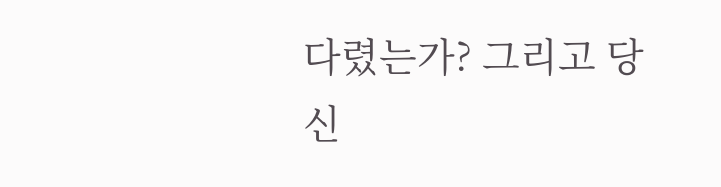다렸는가? 그리고 당신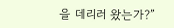을 데리러 왔는가?”